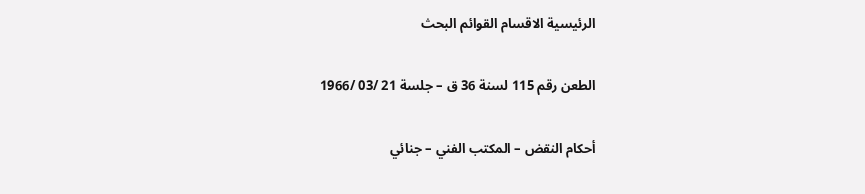الرئيسية الاقسام القوائم البحث

الطعن رقم 115 لسنة 36 ق – جلسة 21 /03 /1966

أحكام النقض – المكتب الفني – جنائي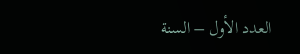العدد الأول – السنة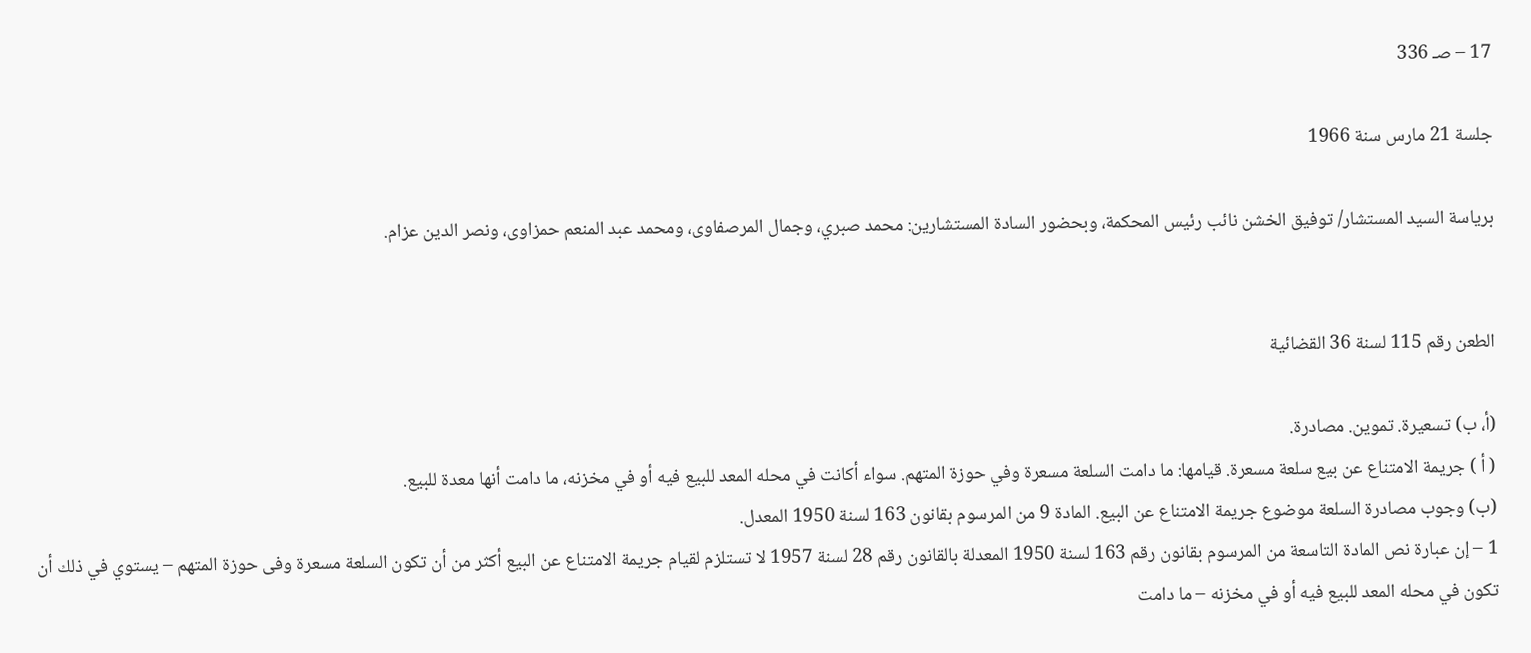17 – صـ 336

جلسة 21 مارس سنة 1966

برياسة السيد المستشار/ توفيق الخشن نائب رئيس المحكمة، وبحضور السادة المستشارين: محمد صبري، وجمال المرصفاوى، ومحمد عبد المنعم حمزاوى، ونصر الدين عزام.


الطعن رقم 115 لسنة 36 القضائية

(أ، ب) تسعيرة. تموين. مصادرة.
( أ ) جريمة الامتناع عن بيع سلعة مسعرة. قيامها: ما دامت السلعة مسعرة وفي حوزة المتهم. سواء أكانت في محله المعد للبيع فيه أو في مخزنه، ما دامت أنها معدة للبيع.
(ب) وجوب مصادرة السلعة موضوع جريمة الامتناع عن البيع. المادة 9 من المرسوم بقانون 163 لسنة 1950 المعدل.
1 – إن عبارة نص المادة التاسعة من المرسوم بقانون رقم 163 لسنة 1950 المعدلة بالقانون رقم 28 لسنة 1957 لا تستلزم لقيام جريمة الامتناع عن البيع أكثر من أن تكون السلعة مسعرة وفى حوزة المتهم – يستوي في ذلك أن تكون في محله المعد للبيع فيه أو في مخزنه – ما دامت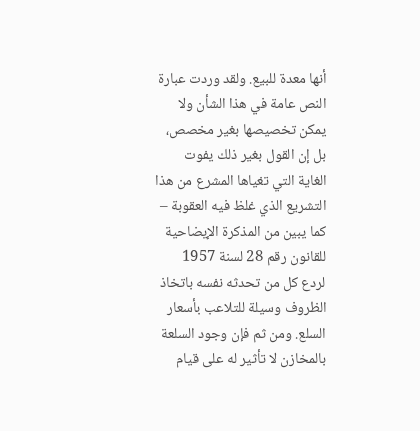أنها معدة للبيع. ولقد وردت عبارة النص عامة في هذا الشأن ولا يمكن تخصيصها بغير مخصص، بل إن القول بغير ذلك يفوت الغاية التي تغياها المشرع من هذا التشريع الذي غلظ فيه العقوبة – كما يبين من المذكرة الإيضاحية للقانون رقم 28 لسنة 1957 لردع كل من تحدثه نفسه باتخاذ الظروف وسيلة للتلاعب بأسعار السلع. ومن ثم فإن وجود السلعة بالمخازن لا تأثير له على قيام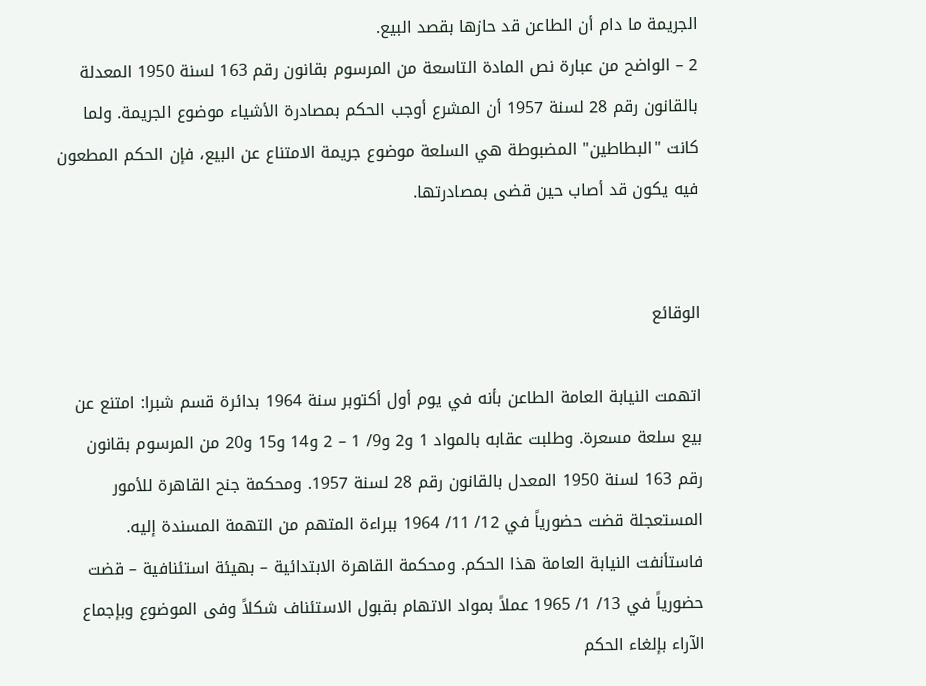الجريمة ما دام أن الطاعن قد حازها بقصد البيع.
2 – الواضح من عبارة نص المادة التاسعة من المرسوم بقانون رقم 163 لسنة 1950 المعدلة بالقانون رقم 28 لسنة 1957 أن المشرع أوجب الحكم بمصادرة الأشياء موضوع الجريمة. ولما كانت "البطاطين" المضبوطة هي السلعة موضوع جريمة الامتناع عن البيع، فإن الحكم المطعون فيه يكون قد أصاب حين قضى بمصادرتها.


الوقائع

اتهمت النيابة العامة الطاعن بأنه في يوم أول أكتوبر سنة 1964 بدائرة قسم شبرا: امتنع عن بيع سلعة مسعرة. وطلبت عقابه بالمواد 1 و2 و9/ 1 – 2 و14 و15 و20 من المرسوم بقانون رقم 163 لسنة 1950 المعدل بالقانون رقم 28 لسنة 1957. ومحكمة جنح القاهرة للأمور المستعجلة قضت حضورياً في 12/ 11/ 1964 ببراءة المتهم من التهمة المسندة إليه. فاستأنفت النيابة العامة هذا الحكم. ومحكمة القاهرة الابتدائية – بهيئة استئنافية – قضت حضورياً في 13/ 1/ 1965 عملاً بمواد الاتهام بقبول الاستئناف شكلاً وفى الموضوع وبإجماع الآراء بإلغاء الحكم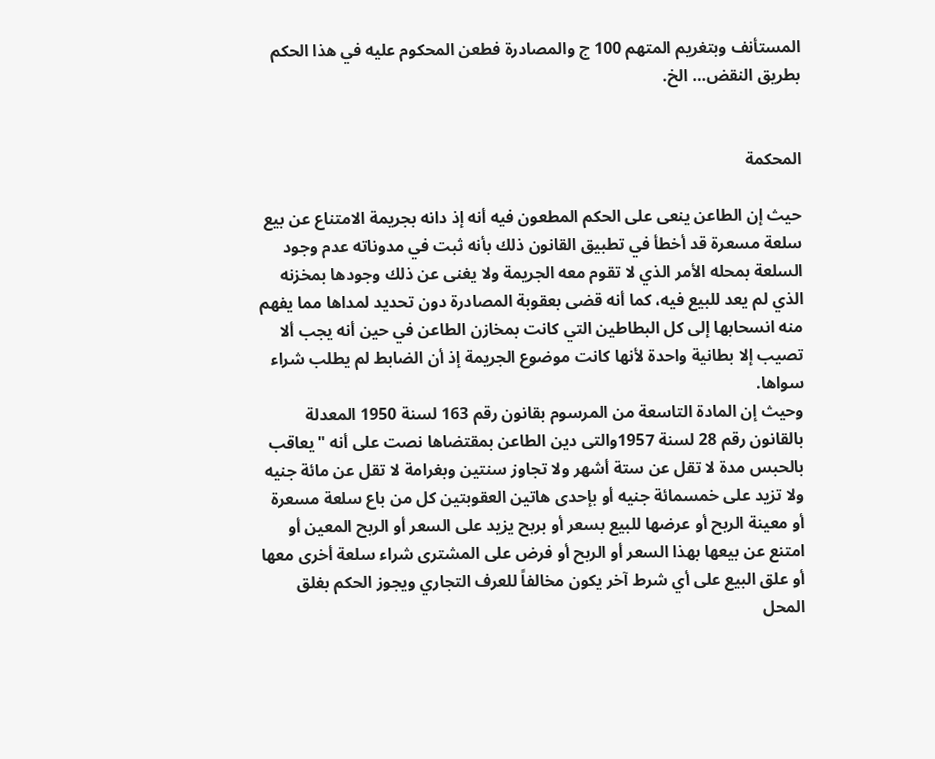المستأنف وبتغريم المتهم 100 ج والمصادرة فطعن المحكوم عليه في هذا الحكم بطريق النقض… الخ.


المحكمة

حيث إن الطاعن ينعى على الحكم المطعون فيه أنه إذ دانه بجريمة الامتناع عن بيع سلعة مسعرة قد أخطأ في تطبيق القانون ذلك بأنه ثبت في مدوناته عدم وجود السلعة بمحله الأمر الذي لا تقوم معه الجريمة ولا يغنى عن ذلك وجودها بمخزنه الذي لم يعد للبيع فيه، كما أنه قضى بعقوبة المصادرة دون تحديد لمداها مما يفهم منه انسحابها إلى كل البطاطين التي كانت بمخازن الطاعن في حين أنه يجب ألا تصيب إلا بطانية واحدة لأنها كانت موضوع الجريمة إذ أن الضابط لم يطلب شراء سواها.
وحيث إن المادة التاسعة من المرسوم بقانون رقم 163 لسنة 1950 المعدلة بالقانون رقم 28 لسنة 1957والتى دين الطاعن بمقتضاها نصت على أنه "يعاقب بالحبس مدة لا تقل عن ستة أشهر ولا تجاوز سنتين وبغرامة لا تقل عن مائة جنيه ولا تزيد على خمسمائة جنيه أو بإحدى هاتين العقوبتين كل من باع سلعة مسعرة أو معينة الربح أو عرضها للبيع بسعر أو بربح يزيد على السعر أو الربح المعين أو امتنع عن بيعها بهذا السعر أو الربح أو فرض على المشترى شراء سلعة أخرى معها أو علق البيع على أي شرط آخر يكون مخالفاً للعرف التجاري ويجوز الحكم بغلق المحل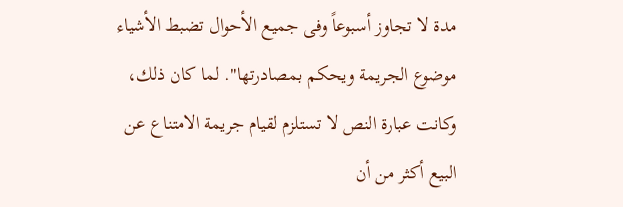مدة لا تجاوز أسبوعاً وفى جميع الأحوال تضبط الأشياء موضوع الجريمة ويحكم بمصادرتها". لما كان ذلك، وكانت عبارة النص لا تستلزم لقيام جريمة الامتناع عن البيع أكثر من أن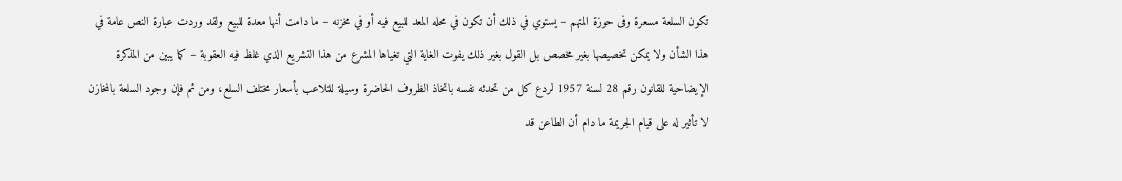تكون السلعة مسعرة وفى حوزة المتهم – يستوي في ذلك أن تكون في محله المعد للبيع فيه أو في مخزنه – ما دامت أنها معدة للبيع ولقد وردت عبارة النص عامة في هذا الشأن ولا يمكن تخصيصها بغير مخصص بل القول بغير ذلك يفوت الغاية التي تغياها المشرع من هذا التشريع الذي غلظ فيه العقوبة – كما يبين من المذكرة الإيضاحية للقانون رقم 28 لسنة 1957 لردع كل من تحدثه نفسه باتخاذ الظروف الحاضرة وسيلة للتلاعب بأسعار مختلف السلع، ومن ثم فإن وجود السلعة بالمخازن لا تأثير له على قيام الجريمة ما دام أن الطاعن قد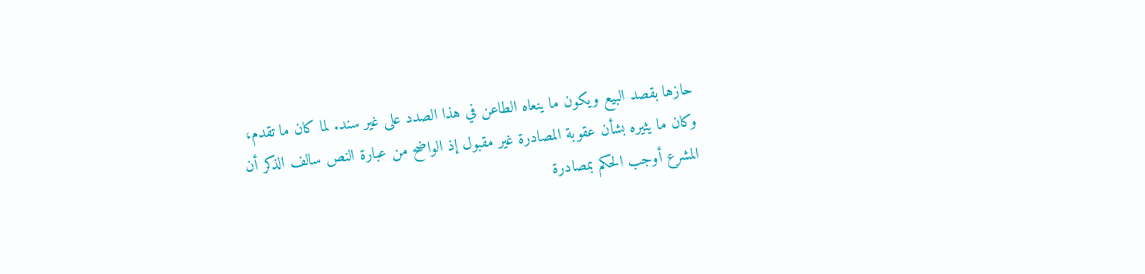حازها بقصد البيع ويكون ما ينعاه الطاعن في هذا الصدد على غير سند. لما كان ما تقدم، وكان ما يثيره بشأن عقوبة المصادرة غير مقبول إذ الواضح من عبارة النص سالف الذكر أن المشرع أوجب الحكم بمصادرة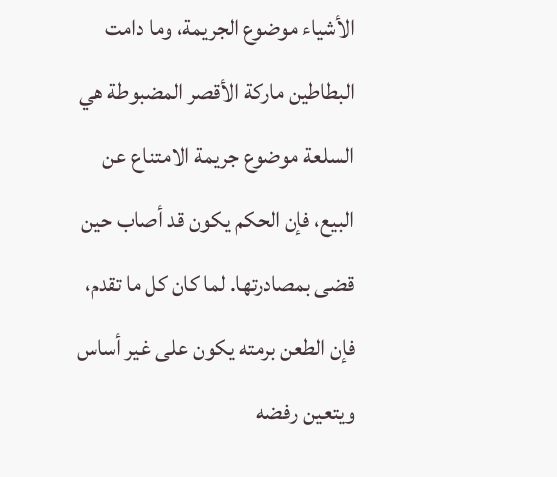الأشياء موضوع الجريمة، وما دامت البطاطين ماركة الأقصر المضبوطة هي السلعة موضوع جريمة الامتناع عن البيع، فإن الحكم يكون قد أصاب حين قضى بمصادرتها. لما كان كل ما تقدم، فإن الطعن برمته يكون على غير أساس ويتعين رفضه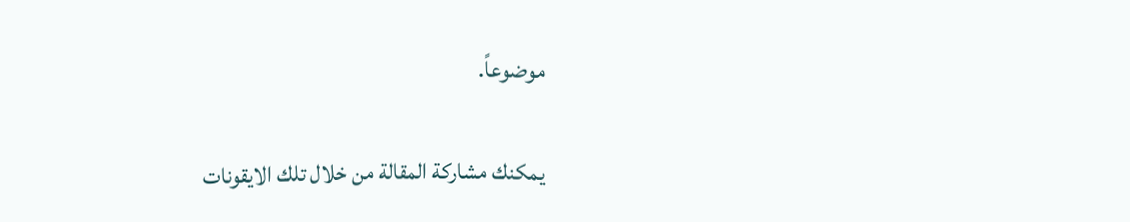موضوعاً.

يمكنك مشاركة المقالة من خلال تلك الايقونات